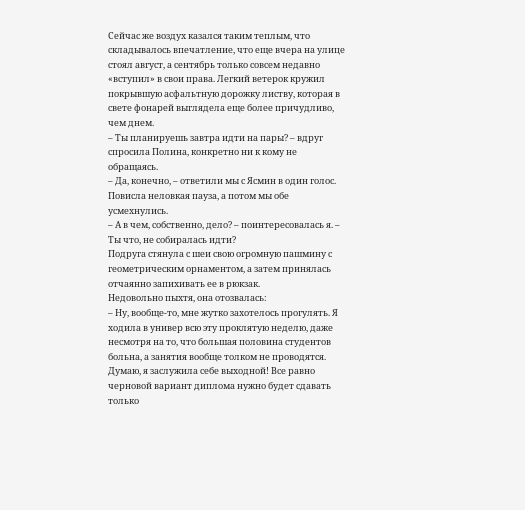Сейчас же воздух казался таким теплым, что складывалось впечатление, что еще вчера на улице стоял август, а сентябрь только совсем недавно «вступил» в свои права. Легкий ветерок кружил покрывшую асфальтную дорожку листву, которая в свете фонарей выглядела еще более причудливо, чем днем.
– Ты планируешь завтра идти на пары? – вдруг спросила Полина, конкретно ни к кому не обращаясь.
– Да, конечно, – ответили мы с Ясмин в один голос.
Повисла неловкая пауза, а потом мы обе усмехнулись.
– А в чем, собственно, дело? – поинтересовалась я. – Ты что, не собиралась идти?
Подруга стянула с шеи свою огромную пашмину с геометрическим орнаментом, а затем принялась отчаянно запихивать ее в рюкзак.
Недовольно пыхтя, она отозвалась:
– Ну, вообще-то, мне жутко захотелось прогулять. Я ходила в универ всю эту проклятую неделю, даже несмотря на то, что большая половина студентов больна, а занятия вообще толком не проводятся. Думаю, я заслужила себе выходной! Все равно черновой вариант диплома нужно будет сдавать только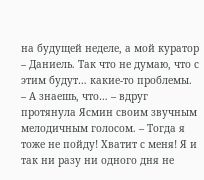на будущей неделе, а мой куратор – Даниель. Так что не думаю, что с этим будут… какие-то проблемы.
– А знаешь, что… – вдруг протянула Ясмин своим звучным мелодичным голосом. – Тогда я тоже не пойду! Хватит с меня! Я и так ни разу ни одного дня не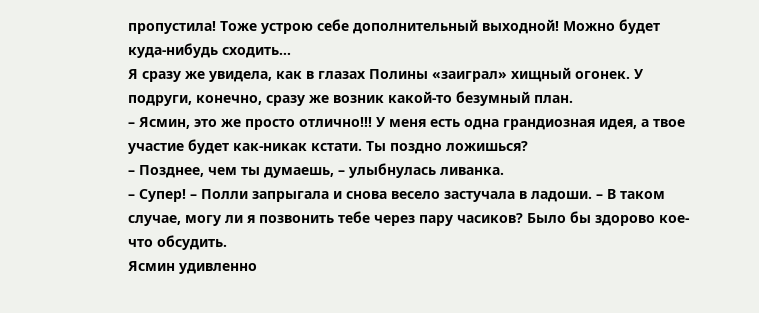пропустила! Тоже устрою себе дополнительный выходной! Можно будет куда-нибудь сходить…
Я сразу же увидела, как в глазах Полины «заиграл» хищный огонек. У подруги, конечно, сразу же возник какой-то безумный план.
– Ясмин, это же просто отлично!!! У меня есть одна грандиозная идея, а твое участие будет как-никак кстати. Ты поздно ложишься?
– Позднее, чем ты думаешь, – улыбнулась ливанка.
– Супер! – Полли запрыгала и снова весело застучала в ладоши. – В таком случае, могу ли я позвонить тебе через пару часиков? Было бы здорово кое-что обсудить.
Ясмин удивленно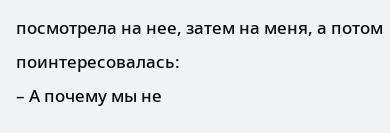посмотрела на нее, затем на меня, а потом поинтересовалась:
– А почему мы не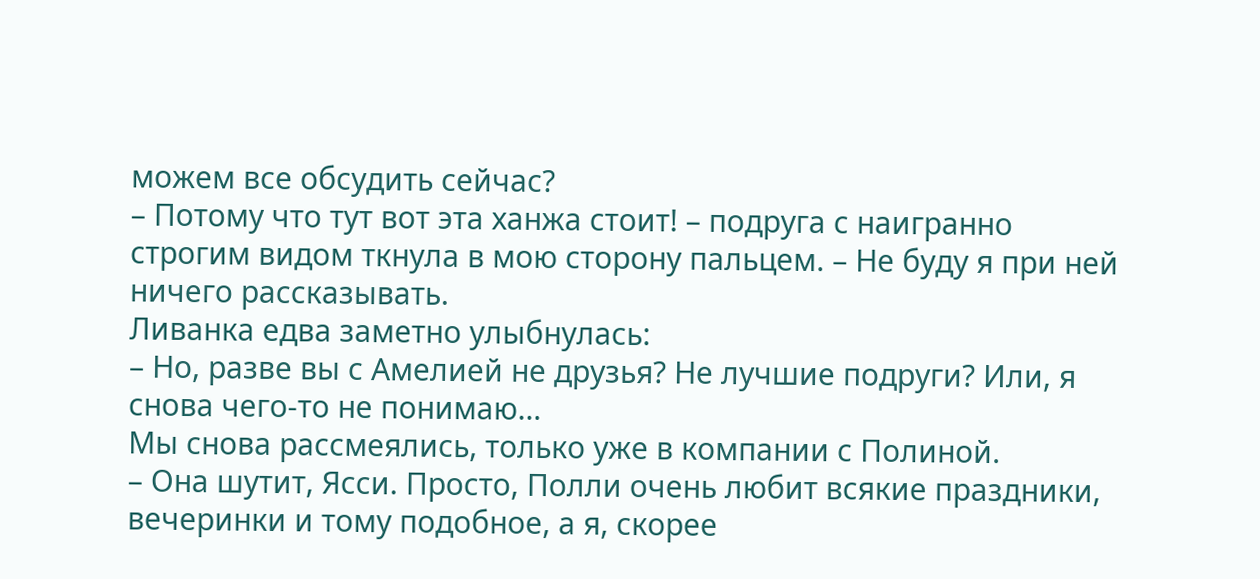можем все обсудить сейчас?
– Потому что тут вот эта ханжа стоит! – подруга с наигранно строгим видом ткнула в мою сторону пальцем. – Не буду я при ней ничего рассказывать.
Ливанка едва заметно улыбнулась:
– Но, разве вы с Амелией не друзья? Не лучшие подруги? Или, я снова чего-то не понимаю…
Мы снова рассмеялись, только уже в компании с Полиной.
– Она шутит, Ясси. Просто, Полли очень любит всякие праздники, вечеринки и тому подобное, а я, скорее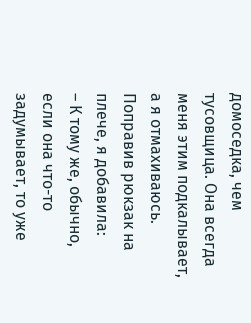домоседка, чем тусовщица. Она всегда меня этим подкалывает, а я отмахиваюсь.
Поправив рюкзак на плече, я добавила:
– К тому же, обычно, если она что-то задумывает, то уже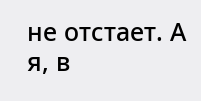не отстает. А я, в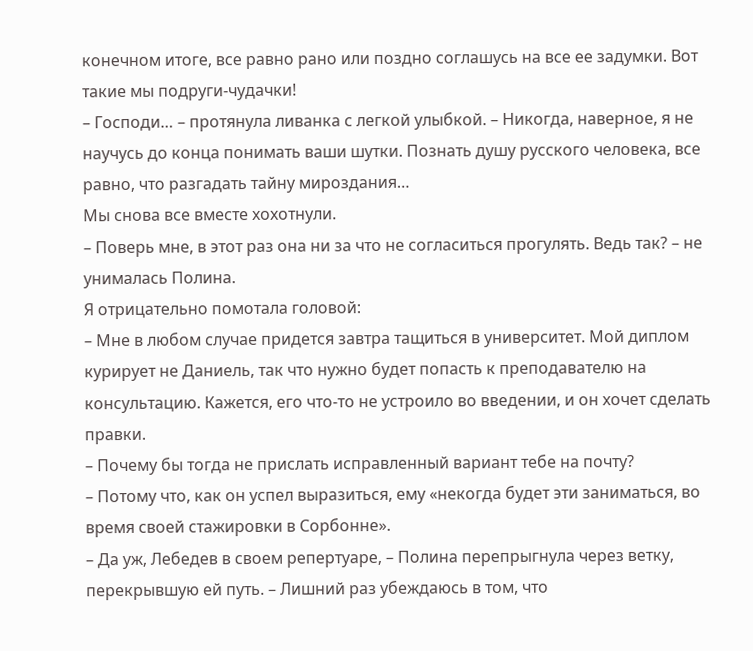конечном итоге, все равно рано или поздно соглашусь на все ее задумки. Вот такие мы подруги-чудачки!
– Господи… – протянула ливанка с легкой улыбкой. – Никогда, наверное, я не научусь до конца понимать ваши шутки. Познать душу русского человека, все равно, что разгадать тайну мироздания…
Мы снова все вместе хохотнули.
– Поверь мне, в этот раз она ни за что не согласиться прогулять. Ведь так? – не унималась Полина.
Я отрицательно помотала головой:
– Мне в любом случае придется завтра тащиться в университет. Мой диплом курирует не Даниель, так что нужно будет попасть к преподавателю на консультацию. Кажется, его что-то не устроило во введении, и он хочет сделать правки.
– Почему бы тогда не прислать исправленный вариант тебе на почту?
– Потому что, как он успел выразиться, ему «некогда будет эти заниматься, во время своей стажировки в Сорбонне».
– Да уж, Лебедев в своем репертуаре, – Полина перепрыгнула через ветку, перекрывшую ей путь. – Лишний раз убеждаюсь в том, что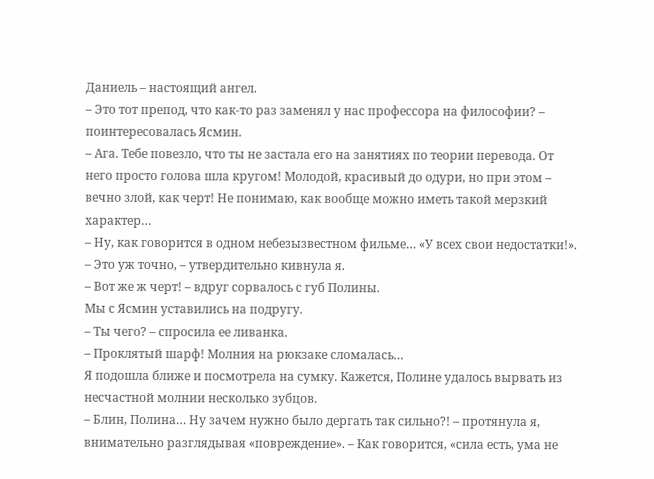Даниель – настоящий ангел.
– Это тот препод, что как-то раз заменял у нас профессора на философии? – поинтересовалась Ясмин.
– Ага. Тебе повезло, что ты не застала его на занятиях по теории перевода. От него просто голова шла кругом! Молодой, красивый до одури, но при этом – вечно злой, как черт! Не понимаю, как вообще можно иметь такой мерзкий характер…
– Ну, как говорится в одном небезызвестном фильме… «У всех свои недостатки!».
– Это уж точно, – утвердительно кивнула я.
– Вот же ж черт! – вдруг сорвалось с губ Полины.
Мы с Ясмин уставились на подругу.
– Ты чего? – спросила ее ливанка.
– Проклятый шарф! Молния на рюкзаке сломалась…
Я подошла ближе и посмотрела на сумку. Кажется, Полине удалось вырвать из несчастной молнии несколько зубцов.
– Блин, Полина… Ну зачем нужно было дергать так сильно?! – протянула я, внимательно разглядывая «повреждение». – Как говорится, «сила есть, ума не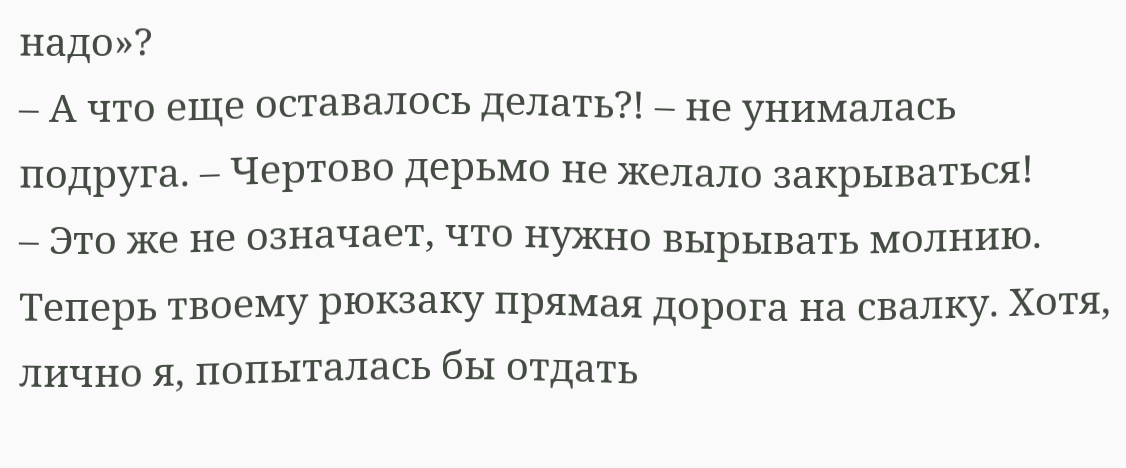надо»?
– А что еще оставалось делать?! – не унималась подруга. – Чертово дерьмо не желало закрываться!
– Это же не означает, что нужно вырывать молнию. Теперь твоему рюкзаку прямая дорога на свалку. Хотя, лично я, попыталась бы отдать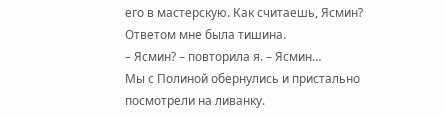его в мастерскую. Как считаешь, Ясмин?
Ответом мне была тишина.
– Ясмин? – повторила я. – Ясмин…
Мы с Полиной обернулись и пристально посмотрели на ливанку.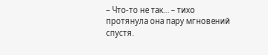– Что-то не так… – тихо протянула она пару мгновений спустя.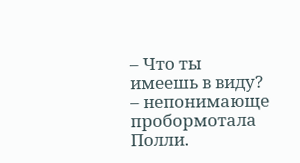– Что ты имеешь в виду? – непонимающе пробормотала Полли.